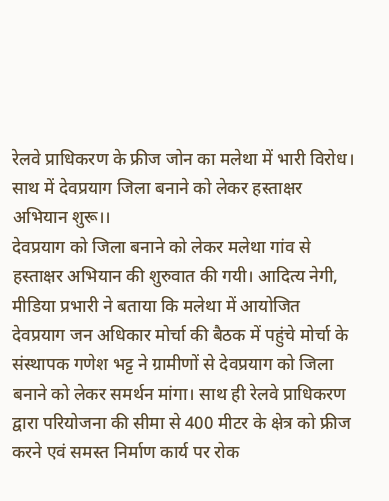रेलवे प्राधिकरण के फ्रीज जोन का मलेथा में भारी विरोध। साथ में देवप्रयाग जिला बनाने को लेकर हस्ताक्षर अभियान शुरू।।
देवप्रयाग को जिला बनाने को लेकर मलेथा गांव से हस्ताक्षर अभियान की शुरुवात की गयी। आदित्य नेगी, मीडिया प्रभारी ने बताया कि मलेथा में आयोजित देवप्रयाग जन अधिकार मोर्चा की बैठक में पहुंचे मोर्चा के संस्थापक गणेश भट्ट ने ग्रामीणों से देवप्रयाग को जिला बनाने को लेकर समर्थन मांगा। साथ ही रेलवे प्राधिकरण द्वारा परियोजना की सीमा से 400 मीटर के क्षेत्र को फ्रीज करने एवं समस्त निर्माण कार्य पर रोक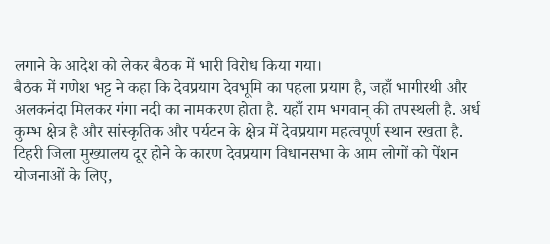लगाने के आदेश को लेकर बैठक में भारी विरोध किया गया।
बैठक में गणेश भट्ट ने कहा कि देवप्रयाग देवभूमि का पहला प्रयाग है, जहाँ भागीरथी और अलकनंदा मिलकर गंगा नदी का नामकरण होता है. यहाँ राम भगवान् की तपस्थली है. अर्ध कुम्भ क्षेत्र है और सांस्कृतिक और पर्यटन के क्षेत्र में देवप्रयाग महत्वपूर्ण स्थान रखता है. टिहरी जिला मुख्यालय दूर होने के कारण देवप्रयाग विधानसभा के आम लोगों को पेंशन योजनाओं के लिए,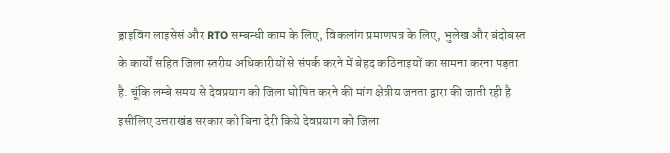ड्राइविंग लाइसेसं और RTO सम्बन्धी काम के लिए, विकलांग प्रमाणपत्र के लिए, भुलेख और बंदोबस्त के कार्यों सहित जिला स्तरीय अधिकारीयों से संपर्क करने में बेहद कठिनाइयों का सामना करना पड़ता है. चूंकि लम्बे समय से देवप्रयाग को जिला घोषित करने की मांग क्षेत्रीय जनता द्वारा की जाती रही है इसीलिए उत्तराखंड सरकार को बिना देरी किये देवप्रयाग को जिला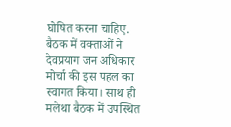घोषित करना चाहिए.
बैठक में वक्ताओं ने देवप्रयाग जन अधिकार मोर्चा की इस पहल का स्वागत किया। साथ ही मलेथा बैठक में उपस्थित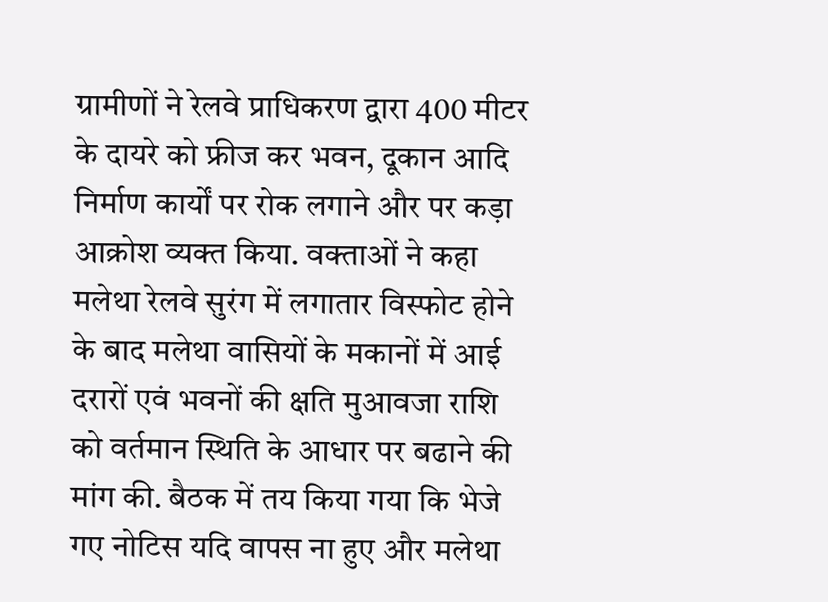ग्रामीणों ने रेलवे प्राधिकरण द्वारा 400 मीटर के दायरे को फ्रीज कर भवन, दूकान आदि निर्माण कार्यों पर रोक लगाने और पर कड़ा आक्रोश व्यक्त किया. वक्ताओं ने कहा मलेथा रेलवे सुरंग में लगातार विस्फोट होने के बाद मलेथा वासियों के मकानों में आई दरारों एवं भवनों की क्षति मुआवजा राशि को वर्तमान स्थिति के आधार पर बढाने की मांग की. बैठक में तय किया गया कि भेजे गए नोटिस यदि वापस ना हुए और मलेथा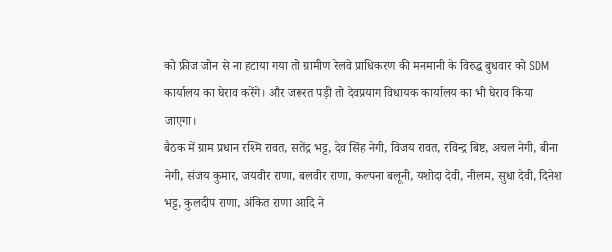को फ्रीज जोन से ना हटाया गया तो ग्रामीण रेलवे प्राधिकरण की मनमानी के विरुद्ध बुधवार को SDM कार्यालय का घेराव करेंगे। और जरूरत पड़ी तो देवप्रयाग विधायक कार्यालय का भी घेराव किया जाएगा।
बैठक में ग्राम प्रधान रश्मि रावत, सतेंद्र भट्ट, देव सिंह नेगी, विजय रावत, रविन्द्र बिष्ट, अचल नेगी, बीना नेगी, संजय कुमार, जयवीर राणा, बलवीर राणा, कल्पना बलूनी, यशोदा देवी, नीलम, सुधा देवी, दिनेश भट्ट, कुलदीप राणा, अंकित राणा आदि ने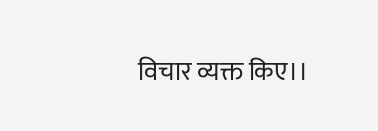विचार व्यक्त किए।।